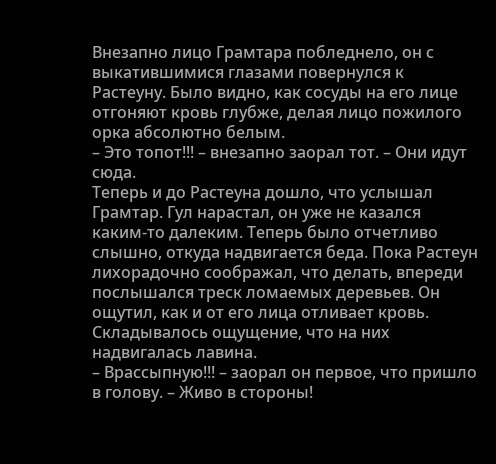Внезапно лицо Грамтара побледнело, он с выкатившимися глазами повернулся к Растеуну. Было видно, как сосуды на его лице отгоняют кровь глубже, делая лицо пожилого орка абсолютно белым.
– Это топот!!! – внезапно заорал тот. – Они идут сюда.
Теперь и до Растеуна дошло, что услышал Грамтар. Гул нарастал, он уже не казался каким-то далеким. Теперь было отчетливо слышно, откуда надвигается беда. Пока Растеун лихорадочно соображал, что делать, впереди послышался треск ломаемых деревьев. Он ощутил, как и от его лица отливает кровь. Складывалось ощущение, что на них надвигалась лавина.
– Врассыпную!!! – заорал он первое, что пришло в голову. – Живо в стороны!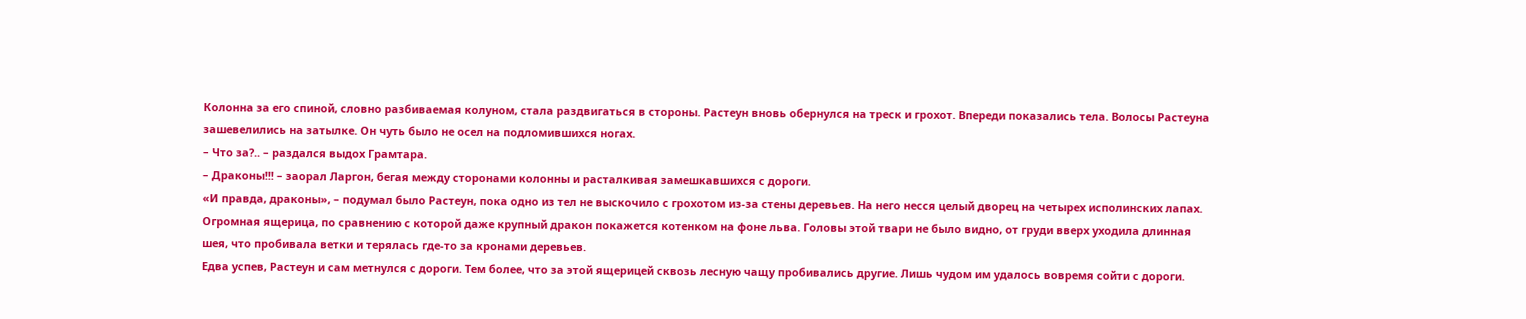Колонна за его спиной, словно разбиваемая колуном, стала раздвигаться в стороны. Растеун вновь обернулся на треск и грохот. Впереди показались тела. Волосы Растеуна зашевелились на затылке. Он чуть было не осел на подломившихся ногах.
– Что за?.. – раздался выдох Грамтара.
– Драконы!!! – заорал Ларгон, бегая между сторонами колонны и расталкивая замешкавшихся с дороги.
«И правда, драконы», – подумал было Растеун, пока одно из тел не выскочило с грохотом из-за стены деревьев. На него несся целый дворец на четырех исполинских лапах. Огромная ящерица, по сравнению с которой даже крупный дракон покажется котенком на фоне льва. Головы этой твари не было видно, от груди вверх уходила длинная шея, что пробивала ветки и терялась где-то за кронами деревьев.
Едва успев, Растеун и сам метнулся с дороги. Тем более, что за этой ящерицей сквозь лесную чащу пробивались другие. Лишь чудом им удалось вовремя сойти с дороги.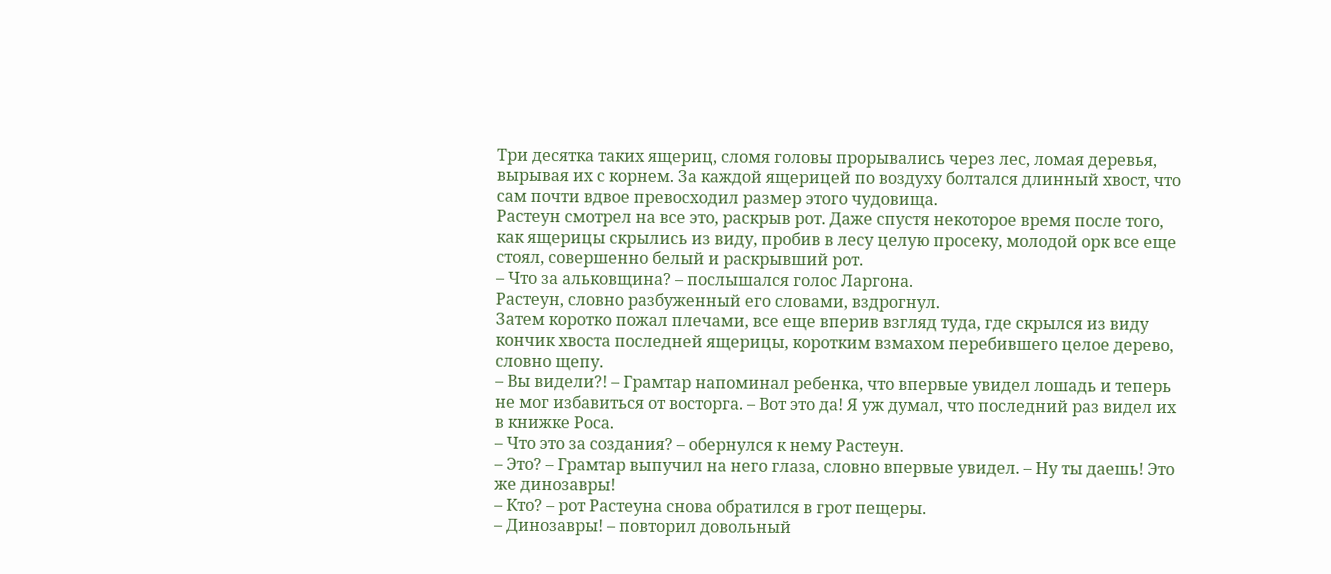Три десятка таких ящериц, сломя головы прорывались через лес, ломая деревья, вырывая их с корнем. За каждой ящерицей по воздуху болтался длинный хвост, что сам почти вдвое превосходил размер этого чудовища.
Растеун смотрел на все это, раскрыв рот. Даже спустя некоторое время после того, как ящерицы скрылись из виду, пробив в лесу целую просеку, молодой орк все еще стоял, совершенно белый и раскрывший рот.
– Что за альковщина? – послышался голос Ларгона.
Растеун, словно разбуженный его словами, вздрогнул.
Затем коротко пожал плечами, все еще вперив взгляд туда, где скрылся из виду кончик хвоста последней ящерицы, коротким взмахом перебившего целое дерево, словно щепу.
– Вы видели?! – Грамтар напоминал ребенка, что впервые увидел лошадь и теперь не мог избавиться от восторга. – Вот это да! Я уж думал, что последний раз видел их в книжке Роса.
– Что это за создания? – обернулся к нему Растеун.
– Это? – Грамтар выпучил на него глаза, словно впервые увидел. – Ну ты даешь! Это же динозавры!
– Кто? – рот Растеуна снова обратился в грот пещеры.
– Динозавры! – повторил довольный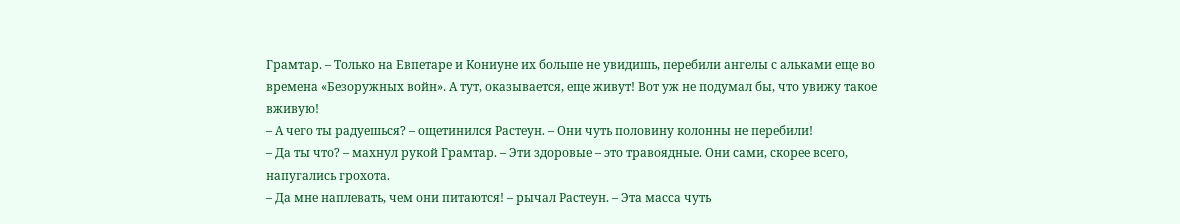Грамтар. – Только на Евпетаре и Кониуне их больше не увидишь, перебили ангелы с альками еще во времена «Безоружных войн». А тут, оказывается, еще живут! Вот уж не подумал бы, что увижу такое вживую!
– А чего ты радуешься? – ощетинился Растеун. – Они чуть половину колонны не перебили!
– Да ты что? – махнул рукой Грамтар. – Эти здоровые – это травоядные. Они сами, скорее всего, напугались грохота.
– Да мне наплевать, чем они питаются! – рычал Растеун. – Эта масса чуть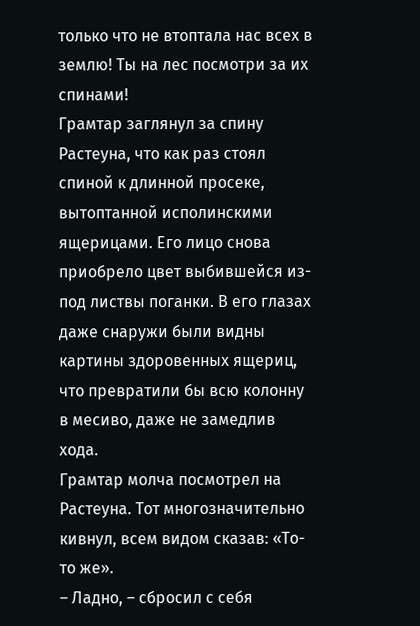только что не втоптала нас всех в землю! Ты на лес посмотри за их спинами!
Грамтар заглянул за спину Растеуна, что как раз стоял спиной к длинной просеке, вытоптанной исполинскими ящерицами. Его лицо снова приобрело цвет выбившейся из-под листвы поганки. В его глазах даже снаружи были видны картины здоровенных ящериц, что превратили бы всю колонну в месиво, даже не замедлив хода.
Грамтар молча посмотрел на Растеуна. Тот многозначительно кивнул, всем видом сказав: «То-то же».
– Ладно, – сбросил с себя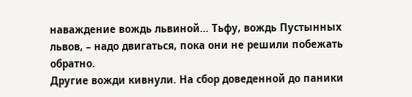наваждение вождь львиной… Тьфу, вождь Пустынных львов, – надо двигаться, пока они не решили побежать обратно.
Другие вожди кивнули. На сбор доведенной до паники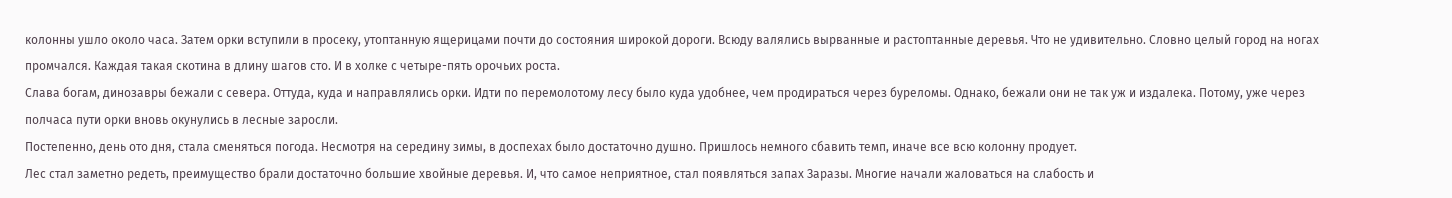колонны ушло около часа. Затем орки вступили в просеку, утоптанную ящерицами почти до состояния широкой дороги. Всюду валялись вырванные и растоптанные деревья. Что не удивительно. Словно целый город на ногах промчался. Каждая такая скотина в длину шагов сто. И в холке с четыре-пять орочьих роста.
Слава богам, динозавры бежали с севера. Оттуда, куда и направлялись орки. Идти по перемолотому лесу было куда удобнее, чем продираться через буреломы. Однако, бежали они не так уж и издалека. Потому, уже через полчаса пути орки вновь окунулись в лесные заросли.
Постепенно, день ото дня, стала сменяться погода. Несмотря на середину зимы, в доспехах было достаточно душно. Пришлось немного сбавить темп, иначе все всю колонну продует.
Лес стал заметно редеть, преимущество брали достаточно большие хвойные деревья. И, что самое неприятное, стал появляться запах Заразы. Многие начали жаловаться на слабость и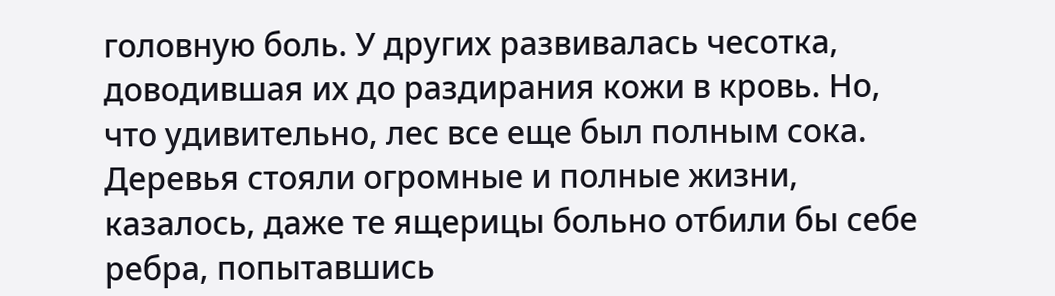головную боль. У других развивалась чесотка, доводившая их до раздирания кожи в кровь. Но, что удивительно, лес все еще был полным сока. Деревья стояли огромные и полные жизни, казалось, даже те ящерицы больно отбили бы себе ребра, попытавшись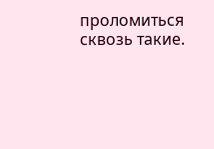проломиться сквозь такие.